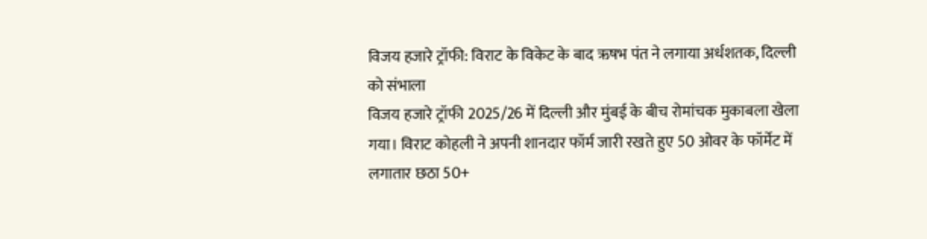विजय हजारे ट्रॉफी: विराट के विकेट के बाद ऋषभ पंत ने लगाया अर्धशतक, दिल्ली को संभाला
विजय हजारे ट्रॉफी 2025/26 में दिल्ली और मुंबई के बीच रोमांचक मुकाबला खेला गया। विराट कोहली ने अपनी शानदार फॉर्म जारी रखते हुए 50 ओवर के फॉर्मेट में लगातार छठा 50+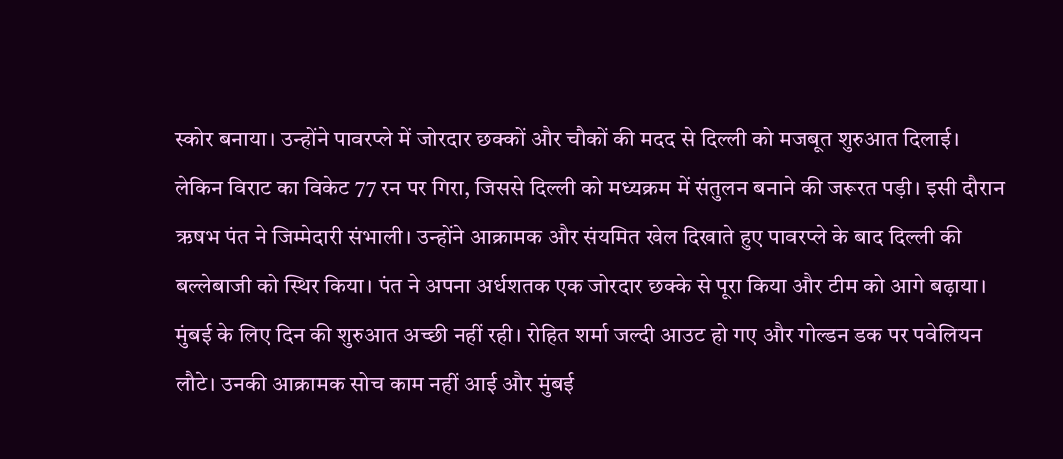स्कोर बनाया। उन्होंने पावरप्ले में जोरदार छक्कों और चौकों की मदद से दिल्ली को मजबूत शुरुआत दिलाई।
लेकिन विराट का विकेट 77 रन पर गिरा, जिससे दिल्ली को मध्यक्रम में संतुलन बनाने की जरूरत पड़ी। इसी दौरान ऋषभ पंत ने जिम्मेदारी संभाली। उन्होंने आक्रामक और संयमित खेल दिखाते हुए पावरप्ले के बाद दिल्ली की बल्लेबाजी को स्थिर किया। पंत ने अपना अर्धशतक एक जोरदार छक्के से पूरा किया और टीम को आगे बढ़ाया।
मुंबई के लिए दिन की शुरुआत अच्छी नहीं रही। रोहित शर्मा जल्दी आउट हो गए और गोल्डन डक पर पवेलियन लौटे। उनकी आक्रामक सोच काम नहीं आई और मुंबई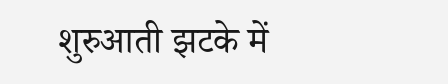शुरुआती झटके में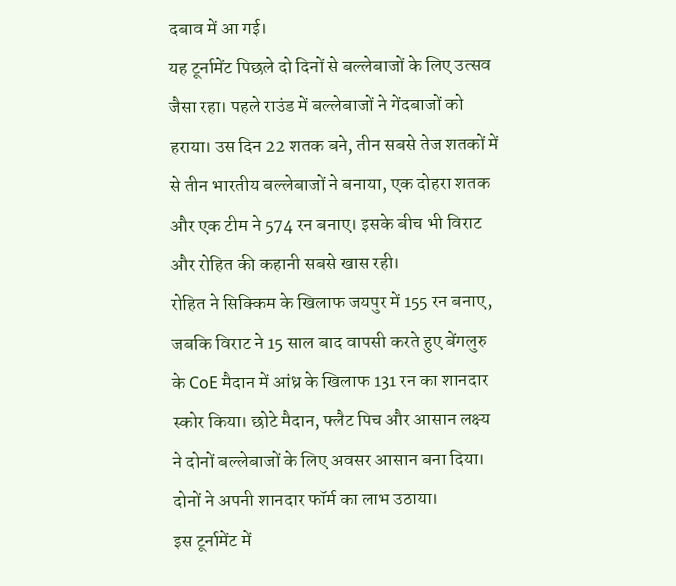दबाव में आ गई।
यह टूर्नामेंट पिछले दो दिनों से बल्लेबाजों के लिए उत्सव जैसा रहा। पहले राउंड में बल्लेबाजों ने गेंदबाजों को हराया। उस दिन 22 शतक बने, तीन सबसे तेज शतकों में से तीन भारतीय बल्लेबाजों ने बनाया, एक दोहरा शतक और एक टीम ने 574 रन बनाए। इसके बीच भी विराट और रोहित की कहानी सबसे खास रही।
रोहित ने सिक्किम के खिलाफ जयपुर में 155 रन बनाए, जबकि विराट ने 15 साल बाद वापसी करते हुए बेंगलुरु के CoE मैदान में आंध्र के खिलाफ 131 रन का शानदार स्कोर किया। छोटे मैदान, फ्लैट पिच और आसान लक्ष्य ने दोनों बल्लेबाजों के लिए अवसर आसान बना दिया। दोनों ने अपनी शानदार फॉर्म का लाभ उठाया।
इस टूर्नामेंट में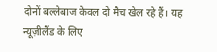दोनों बल्लेबाज केवल दो मैच खेल रहे हैं। यह न्यूज़ीलैंड के लिए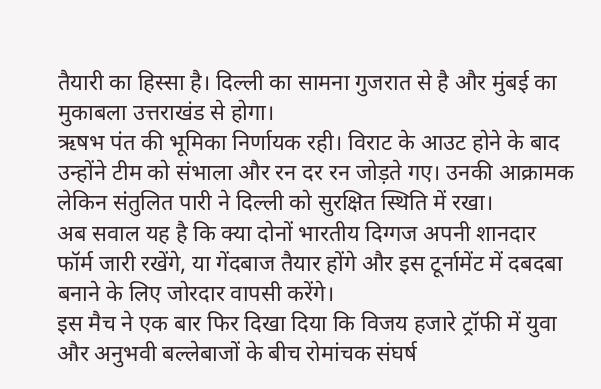तैयारी का हिस्सा है। दिल्ली का सामना गुजरात से है और मुंबई का मुकाबला उत्तराखंड से होगा।
ऋषभ पंत की भूमिका निर्णायक रही। विराट के आउट होने के बाद उन्होंने टीम को संभाला और रन दर रन जोड़ते गए। उनकी आक्रामक लेकिन संतुलित पारी ने दिल्ली को सुरक्षित स्थिति में रखा।
अब सवाल यह है कि क्या दोनों भारतीय दिग्गज अपनी शानदार फॉर्म जारी रखेंगे, या गेंदबाज तैयार होंगे और इस टूर्नामेंट में दबदबा बनाने के लिए जोरदार वापसी करेंगे।
इस मैच ने एक बार फिर दिखा दिया कि विजय हजारे ट्रॉफी में युवा और अनुभवी बल्लेबाजों के बीच रोमांचक संघर्ष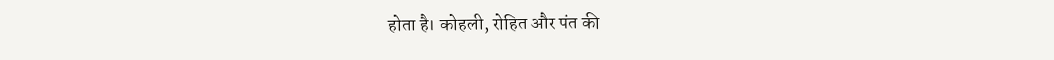होता है। कोहली, रोहित और पंत की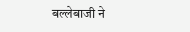बल्लेबाजी ने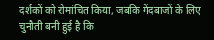दर्शकों को रोमांचित किया, जबकि गेंदबाजों के लिए चुनौती बनी हुई है कि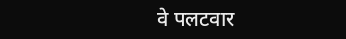वे पलटवार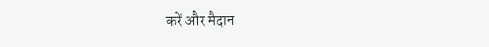करें और मैदान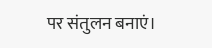पर संतुलन बनाएं।